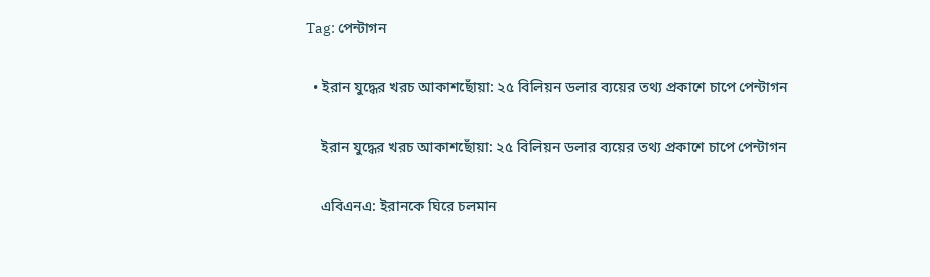Tag: পেন্টাগন

  • ইরান যুদ্ধের খরচ আকাশছোঁয়া: ২৫ বিলিয়ন ডলার ব্যয়ের তথ্য প্রকাশে চাপে পেন্টাগন

    ইরান যুদ্ধের খরচ আকাশছোঁয়া: ২৫ বিলিয়ন ডলার ব্যয়ের তথ্য প্রকাশে চাপে পেন্টাগন

    এবিএনএ: ইরানকে ঘিরে চলমান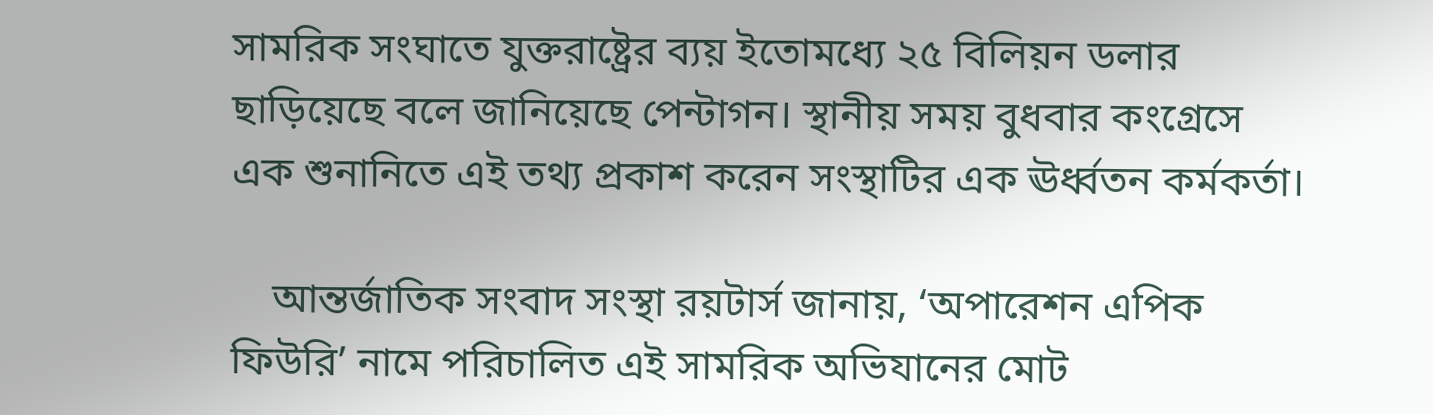সামরিক সংঘাতে যুক্তরাষ্ট্রের ব্যয় ইতোমধ্যে ২৫ বিলিয়ন ডলার ছাড়িয়েছে বলে জানিয়েছে পেন্টাগন। স্থানীয় সময় বুধবার কংগ্রেসে এক শুনানিতে এই তথ্য প্রকাশ করেন সংস্থাটির এক ঊর্ধ্বতন কর্মকর্তা।

    আন্তর্জাতিক সংবাদ সংস্থা রয়টার্স জানায়, ‘অপারেশন এপিক ফিউরি’ নামে পরিচালিত এই সামরিক অভিযানের মোট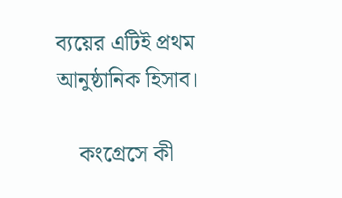ব্যয়ের এটিই প্রথম আনুষ্ঠানিক হিসাব।

    কংগ্রেসে কী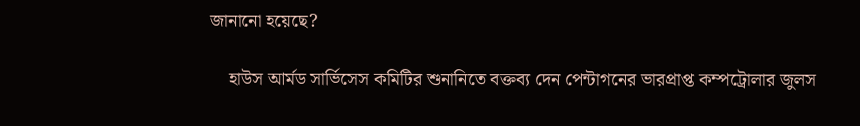জানানো হয়েছে?

    হাউস আর্মড সার্ভিসেস কমিটির শুনানিতে বক্তব্য দেন পেন্টাগনের ভারপ্রাপ্ত কম্পট্রোলার জুলস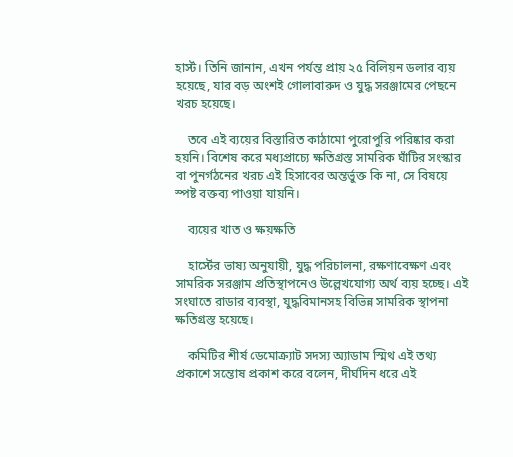হার্স্ট। তিনি জানান, এখন পর্যন্ত প্রায় ২৫ বিলিয়ন ডলার ব্যয় হয়েছে, যার বড় অংশই গোলাবারুদ ও যুদ্ধ সরঞ্জামের পেছনে খরচ হয়েছে।

    তবে এই ব্যয়ের বিস্তারিত কাঠামো পুরোপুরি পরিষ্কার করা হয়নি। বিশেষ করে মধ্যপ্রাচ্যে ক্ষতিগ্রস্ত সামরিক ঘাঁটির সংস্কার বা পুনর্গঠনের খরচ এই হিসাবের অন্তর্ভুক্ত কি না, সে বিষয়ে স্পষ্ট বক্তব্য পাওয়া যায়নি।

    ব্যয়ের খাত ও ক্ষয়ক্ষতি

    হার্স্টের ভাষ্য অনুযায়ী, যুদ্ধ পরিচালনা, রক্ষণাবেক্ষণ এবং সামরিক সরঞ্জাম প্রতিস্থাপনেও উল্লেখযোগ্য অর্থ ব্যয় হচ্ছে। এই সংঘাতে রাডার ব্যবস্থা, যুদ্ধবিমানসহ বিভিন্ন সামরিক স্থাপনা ক্ষতিগ্রস্ত হয়েছে।

    কমিটির শীর্ষ ডেমোক্র্যাট সদস্য অ্যাডাম স্মিথ এই তথ্য প্রকাশে সন্তোষ প্রকাশ করে বলেন, দীর্ঘদিন ধরে এই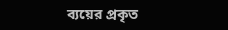ব্যয়ের প্রকৃত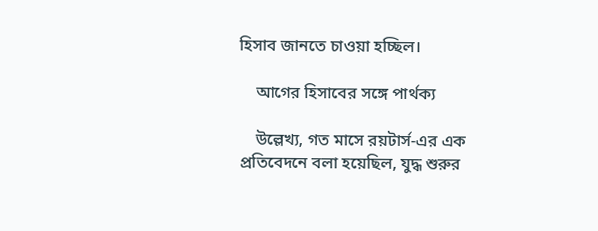হিসাব জানতে চাওয়া হচ্ছিল।

    আগের হিসাবের সঙ্গে পার্থক্য

    উল্লেখ্য, গত মাসে রয়টার্স-এর এক প্রতিবেদনে বলা হয়েছিল, যুদ্ধ শুরুর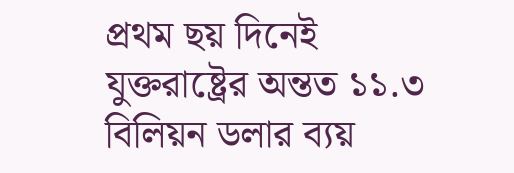প্রথম ছয় দিনেই যুক্তরাষ্ট্রের অন্তত ১১.৩ বিলিয়ন ডলার ব্যয়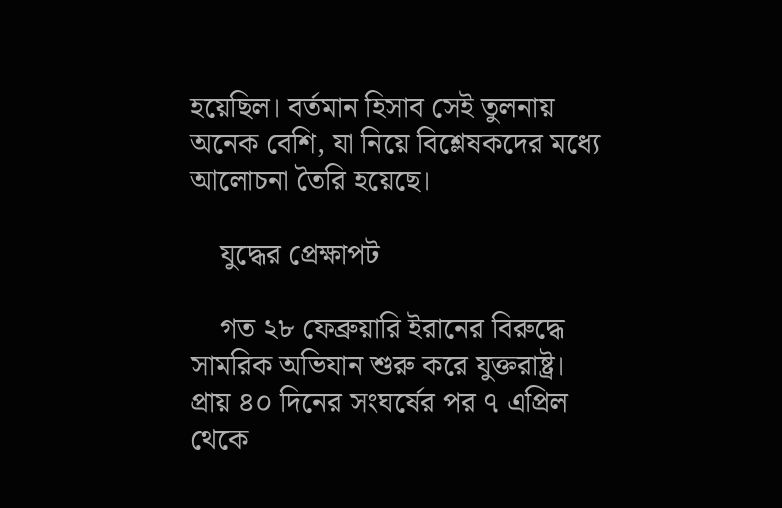হয়েছিল। বর্তমান হিসাব সেই তুলনায় অনেক বেশি, যা নিয়ে বিশ্লেষকদের মধ্যে আলোচনা তৈরি হয়েছে।

    যুদ্ধের প্রেক্ষাপট

    গত ২৮ ফেব্রুয়ারি ইরানের বিরুদ্ধে সামরিক অভিযান শুরু করে যুক্তরাষ্ট্র। প্রায় ৪০ দিনের সংঘর্ষের পর ৭ এপ্রিল থেকে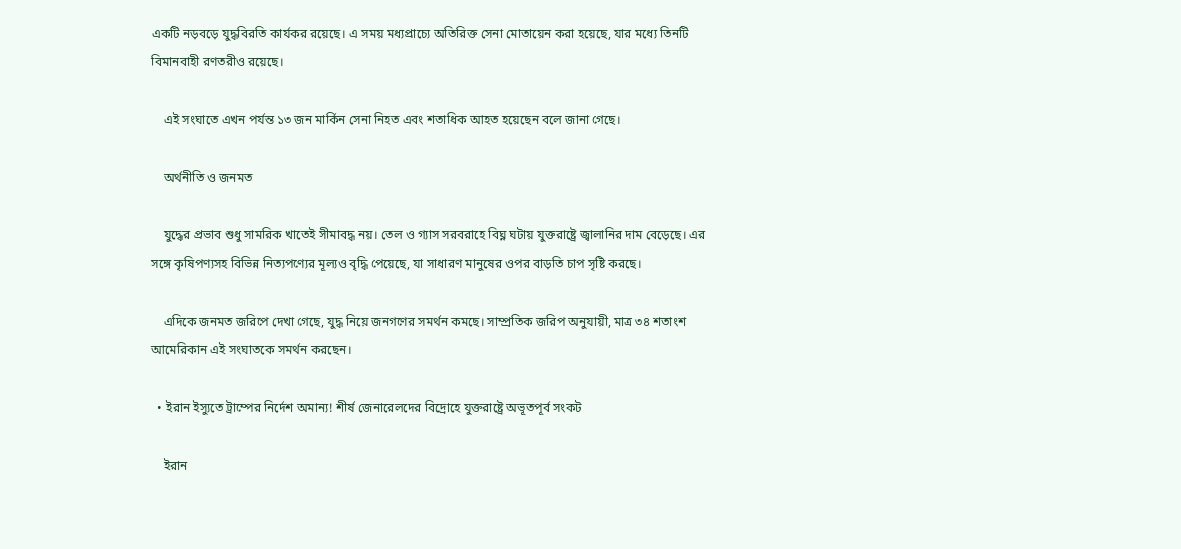একটি নড়বড়ে যুদ্ধবিরতি কার্যকর রয়েছে। এ সময় মধ্যপ্রাচ্যে অতিরিক্ত সেনা মোতায়েন করা হয়েছে, যার মধ্যে তিনটি বিমানবাহী রণতরীও রয়েছে।

    এই সংঘাতে এখন পর্যন্ত ১৩ জন মার্কিন সেনা নিহত এবং শতাধিক আহত হয়েছেন বলে জানা গেছে।

    অর্থনীতি ও জনমত

    যুদ্ধের প্রভাব শুধু সামরিক খাতেই সীমাবদ্ধ নয়। তেল ও গ্যাস সরবরাহে বিঘ্ন ঘটায় যুক্তরাষ্ট্রে জ্বালানির দাম বেড়েছে। এর সঙ্গে কৃষিপণ্যসহ বিভিন্ন নিত্যপণ্যের মূল্যও বৃদ্ধি পেয়েছে, যা সাধারণ মানুষের ওপর বাড়তি চাপ সৃষ্টি করছে।

    এদিকে জনমত জরিপে দেখা গেছে, যুদ্ধ নিয়ে জনগণের সমর্থন কমছে। সাম্প্রতিক জরিপ অনুযায়ী, মাত্র ৩৪ শতাংশ আমেরিকান এই সংঘাতকে সমর্থন করছেন।

  • ইরান ইস্যুতে ট্রাম্পের নির্দেশ অমান্য! শীর্ষ জেনারেলদের বিদ্রোহে যুক্তরাষ্ট্রে অভূতপূর্ব সংকট

    ইরান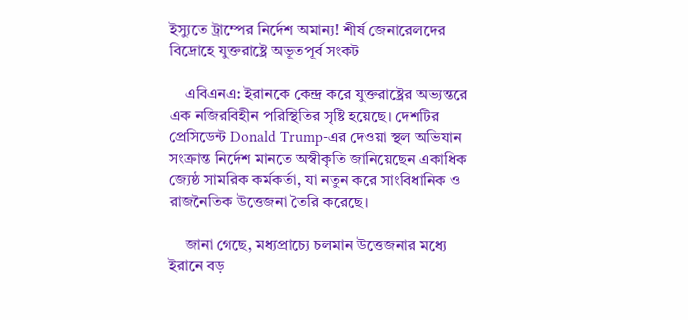ইস্যুতে ট্রাম্পের নির্দেশ অমান্য! শীর্ষ জেনারেলদের বিদ্রোহে যুক্তরাষ্ট্রে অভূতপূর্ব সংকট

    এবিএনএ: ইরানকে কেন্দ্র করে যুক্তরাষ্ট্রের অভ্যন্তরে এক নজিরবিহীন পরিস্থিতির সৃষ্টি হয়েছে। দেশটির প্রেসিডেন্ট Donald Trump-এর দেওয়া স্থল অভিযান সংক্রান্ত নির্দেশ মানতে অস্বীকৃতি জানিয়েছেন একাধিক জ্যেষ্ঠ সামরিক কর্মকর্তা, যা নতুন করে সাংবিধানিক ও রাজনৈতিক উত্তেজনা তৈরি করেছে।

    জানা গেছে, মধ্যপ্রাচ্যে চলমান উত্তেজনার মধ্যে ইরানে বড়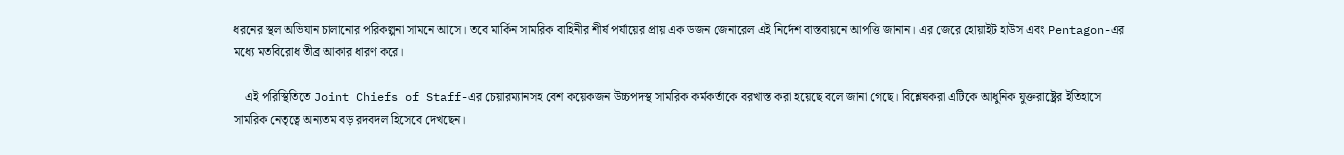ধরনের স্থল অভিযান চালানোর পরিকল্পনা সামনে আসে। তবে মার্কিন সামরিক বাহিনীর শীর্ষ পর্যায়ের প্রায় এক ডজন জেনারেল এই নির্দেশ বাস্তবায়নে আপত্তি জানান। এর জেরে হোয়াইট হাউস এবং Pentagon-এর মধ্যে মতবিরোধ তীব্র আকার ধারণ করে।

    এই পরিস্থিতিতে Joint Chiefs of Staff-এর চেয়ারম্যানসহ বেশ কয়েকজন উচ্চপদস্থ সামরিক কর্মকর্তাকে বরখাস্ত করা হয়েছে বলে জানা গেছে। বিশ্লেষকরা এটিকে আধুনিক যুক্তরাষ্ট্রের ইতিহাসে সামরিক নেতৃত্বে অন্যতম বড় রদবদল হিসেবে দেখছেন।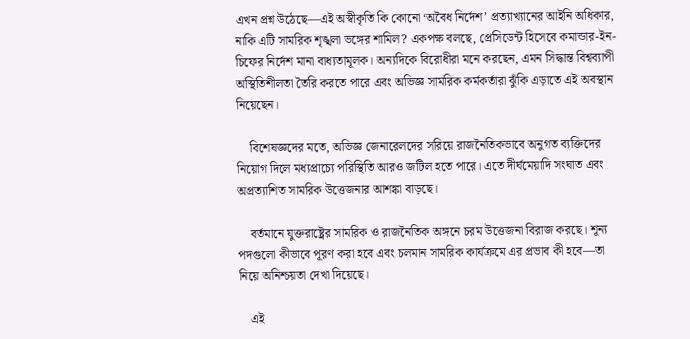এখন প্রশ্ন উঠেছে—এই অস্বীকৃতি কি কোনো ‘অবৈধ নির্দেশ’ প্রত্যাখ্যানের আইনি অধিকার, নাকি এটি সামরিক শৃঙ্খলা ভঙ্গের শামিল? একপক্ষ বলছে, প্রেসিডেন্ট হিসেবে কমান্ডার-ইন-চিফের নির্দেশ মানা বাধ্যতামূলক। অন্যদিকে বিরোধীরা মনে করছেন, এমন সিদ্ধান্ত বিশ্বব্যাপী অস্থিতিশীলতা তৈরি করতে পারে এবং অভিজ্ঞ সামরিক কর্মকর্তারা ঝুঁকি এড়াতে এই অবস্থান নিয়েছেন।

    বিশেষজ্ঞদের মতে, অভিজ্ঞ জেনারেলদের সরিয়ে রাজনৈতিকভাবে অনুগত ব্যক্তিদের নিয়োগ দিলে মধ্যপ্রাচ্যে পরিস্থিতি আরও জটিল হতে পারে। এতে দীর্ঘমেয়াদি সংঘাত এবং অপ্রত্যাশিত সামরিক উত্তেজনার আশঙ্কা বাড়ছে।

    বর্তমানে যুক্তরাষ্ট্রের সামরিক ও রাজনৈতিক অঙ্গনে চরম উত্তেজনা বিরাজ করছে। শূন্য পদগুলো কীভাবে পূরণ করা হবে এবং চলমান সামরিক কার্যক্রমে এর প্রভাব কী হবে—তা নিয়ে অনিশ্চয়তা দেখা দিয়েছে।

    এই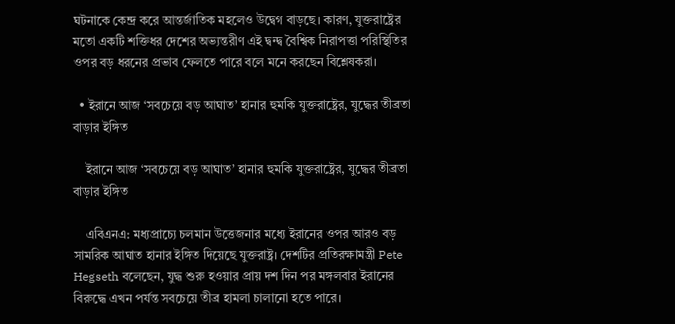ঘটনাকে কেন্দ্র করে আন্তর্জাতিক মহলেও উদ্বেগ বাড়ছে। কারণ, যুক্তরাষ্ট্রের মতো একটি শক্তিধর দেশের অভ্যন্তরীণ এই দ্বন্দ্ব বৈশ্বিক নিরাপত্তা পরিস্থিতির ওপর বড় ধরনের প্রভাব ফেলতে পারে বলে মনে করছেন বিশ্লেষকরা।

  • ইরানে আজ ‘সবচেয়ে বড় আঘাত’ হানার হুমকি যুক্তরাষ্ট্রের, যুদ্ধের তীব্রতা বাড়ার ইঙ্গিত

    ইরানে আজ ‘সবচেয়ে বড় আঘাত’ হানার হুমকি যুক্তরাষ্ট্রের, যুদ্ধের তীব্রতা বাড়ার ইঙ্গিত

    এবিএনএ: মধ্যপ্রাচ্যে চলমান উত্তেজনার মধ্যে ইরানের ওপর আরও বড় সামরিক আঘাত হানার ইঙ্গিত দিয়েছে যুক্তরাষ্ট্র। দেশটির প্রতিরক্ষামন্ত্রী Pete Hegseth বলেছেন, যুদ্ধ শুরু হওয়ার প্রায় দশ দিন পর মঙ্গলবার ইরানের বিরুদ্ধে এখন পর্যন্ত সবচেয়ে তীব্র হামলা চালানো হতে পারে।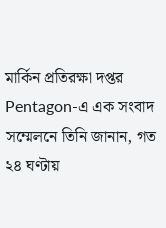মার্কিন প্রতিরক্ষা দপ্তর Pentagon-এ এক সংবাদ সম্মেলনে তিনি জানান, গত ২৪ ঘণ্টায়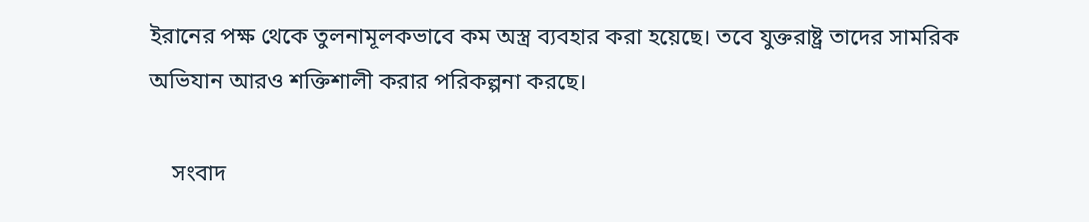ইরানের পক্ষ থেকে তুলনামূলকভাবে কম অস্ত্র ব্যবহার করা হয়েছে। তবে যুক্তরাষ্ট্র তাদের সামরিক অভিযান আরও শক্তিশালী করার পরিকল্পনা করছে।

    সংবাদ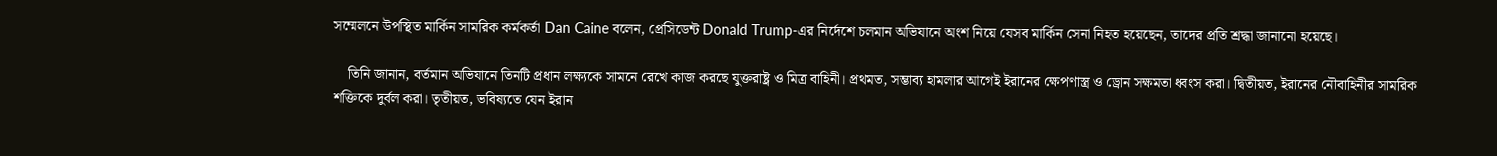সম্মেলনে উপস্থিত মার্কিন সামরিক কর্মকর্তা Dan Caine বলেন, প্রেসিডেন্ট Donald Trump-এর নির্দেশে চলমান অভিযানে অংশ নিয়ে যেসব মার্কিন সেনা নিহত হয়েছেন, তাদের প্রতি শ্রদ্ধা জানানো হয়েছে।

    তিনি জানান, বর্তমান অভিযানে তিনটি প্রধান লক্ষ্যকে সামনে রেখে কাজ করছে যুক্তরাষ্ট্র ও মিত্র বাহিনী। প্রথমত, সম্ভাব্য হামলার আগেই ইরানের ক্ষেপণাস্ত্র ও ড্রোন সক্ষমতা ধ্বংস করা। দ্বিতীয়ত, ইরানের নৌবাহিনীর সামরিক শক্তিকে দুর্বল করা। তৃতীয়ত, ভবিষ্যতে যেন ইরান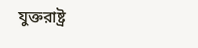যুক্তরাষ্ট্র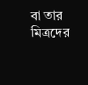বা তার মিত্রদের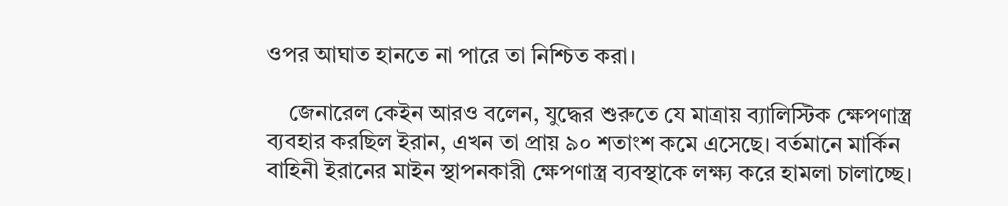ওপর আঘাত হানতে না পারে তা নিশ্চিত করা।

    জেনারেল কেইন আরও বলেন, যুদ্ধের শুরুতে যে মাত্রায় ব্যালিস্টিক ক্ষেপণাস্ত্র ব্যবহার করছিল ইরান, এখন তা প্রায় ৯০ শতাংশ কমে এসেছে। বর্তমানে মার্কিন বাহিনী ইরানের মাইন স্থাপনকারী ক্ষেপণাস্ত্র ব্যবস্থাকে লক্ষ্য করে হামলা চালাচ্ছে।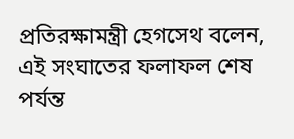প্রতিরক্ষামন্ত্রী হেগসেথ বলেন, এই সংঘাতের ফলাফল শেষ পর্যন্ত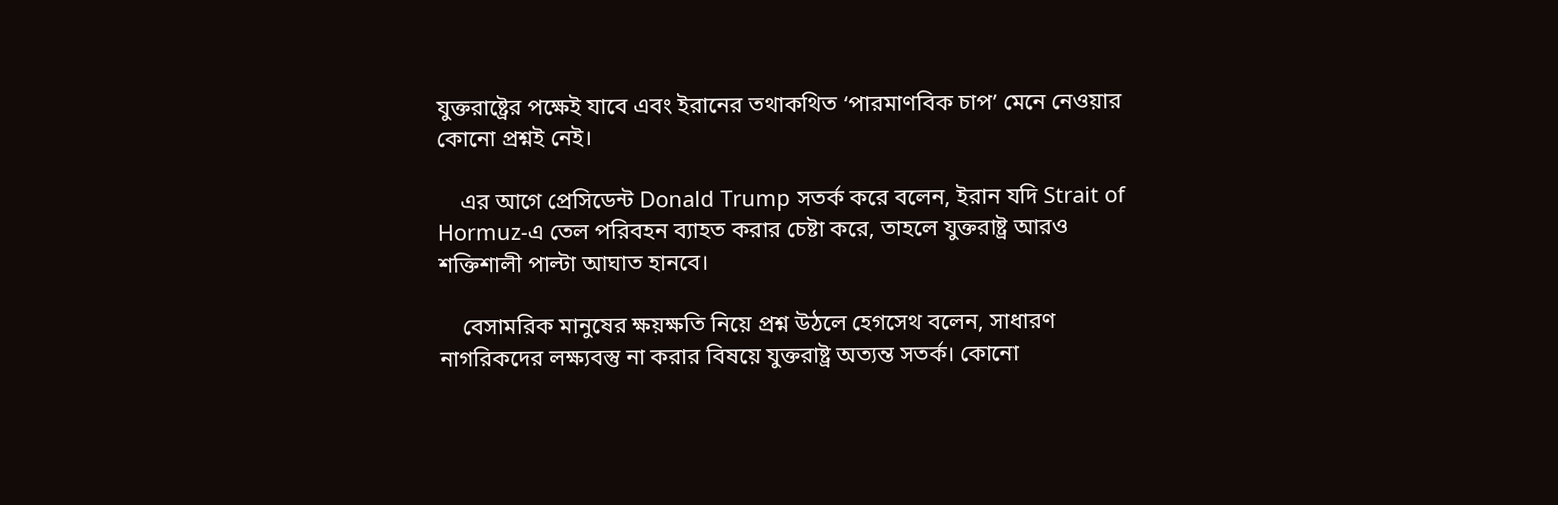যুক্তরাষ্ট্রের পক্ষেই যাবে এবং ইরানের তথাকথিত ‘পারমাণবিক চাপ’ মেনে নেওয়ার কোনো প্রশ্নই নেই।

    এর আগে প্রেসিডেন্ট Donald Trump সতর্ক করে বলেন, ইরান যদি Strait of Hormuz-এ তেল পরিবহন ব্যাহত করার চেষ্টা করে, তাহলে যুক্তরাষ্ট্র আরও শক্তিশালী পাল্টা আঘাত হানবে।

    বেসামরিক মানুষের ক্ষয়ক্ষতি নিয়ে প্রশ্ন উঠলে হেগসেথ বলেন, সাধারণ নাগরিকদের লক্ষ্যবস্তু না করার বিষয়ে যুক্তরাষ্ট্র অত্যন্ত সতর্ক। কোনো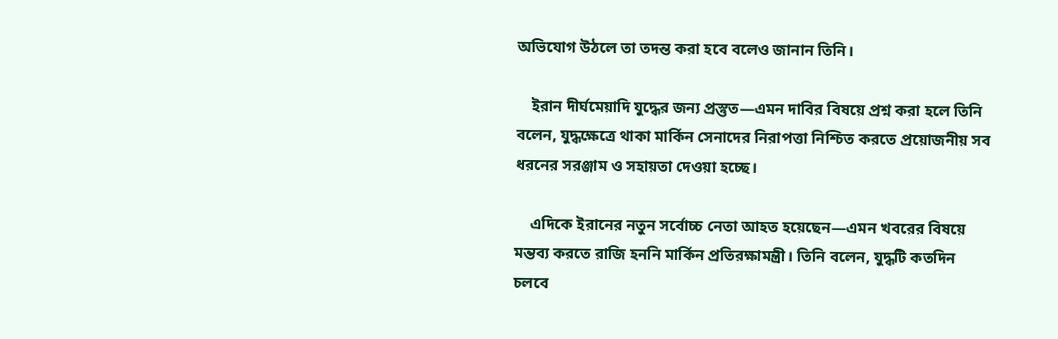অভিযোগ উঠলে তা তদন্ত করা হবে বলেও জানান তিনি।

    ইরান দীর্ঘমেয়াদি যুদ্ধের জন্য প্রস্তুত—এমন দাবির বিষয়ে প্রশ্ন করা হলে তিনি বলেন, যুদ্ধক্ষেত্রে থাকা মার্কিন সেনাদের নিরাপত্তা নিশ্চিত করতে প্রয়োজনীয় সব ধরনের সরঞ্জাম ও সহায়তা দেওয়া হচ্ছে।

    এদিকে ইরানের নতুন সর্বোচ্চ নেতা আহত হয়েছেন—এমন খবরের বিষয়ে মন্তব্য করতে রাজি হননি মার্কিন প্রতিরক্ষামন্ত্রী। তিনি বলেন, যুদ্ধটি কতদিন চলবে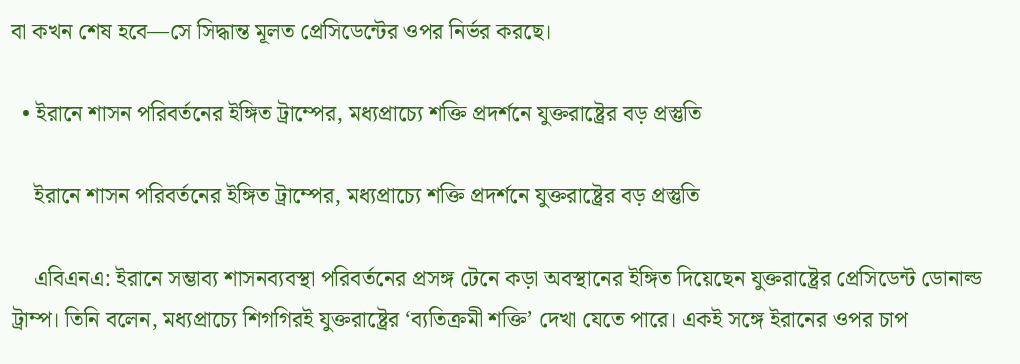বা কখন শেষ হবে—সে সিদ্ধান্ত মূলত প্রেসিডেন্টের ওপর নির্ভর করছে।

  • ইরানে শাসন পরিবর্তনের ইঙ্গিত ট্রাম্পের, মধ্যপ্রাচ্যে শক্তি প্রদর্শনে যুক্তরাষ্ট্রের বড় প্রস্তুতি

    ইরানে শাসন পরিবর্তনের ইঙ্গিত ট্রাম্পের, মধ্যপ্রাচ্যে শক্তি প্রদর্শনে যুক্তরাষ্ট্রের বড় প্রস্তুতি

    এবিএনএ: ইরানে সম্ভাব্য শাসনব্যবস্থা পরিবর্তনের প্রসঙ্গ টেনে কড়া অবস্থানের ইঙ্গিত দিয়েছেন যুক্তরাষ্ট্রের প্রেসিডেন্ট ডোনাল্ড ট্রাম্প। তিনি বলেন, মধ্যপ্রাচ্যে শিগগিরই যুক্তরাষ্ট্রের ‘ব্যতিক্রমী শক্তি’ দেখা যেতে পারে। একই সঙ্গে ইরানের ওপর চাপ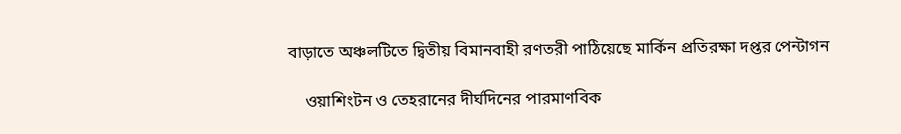বাড়াতে অঞ্চলটিতে দ্বিতীয় বিমানবাহী রণতরী পাঠিয়েছে মার্কিন প্রতিরক্ষা দপ্তর পেন্টাগন

    ওয়াশিংটন ও তেহরানের দীর্ঘদিনের পারমাণবিক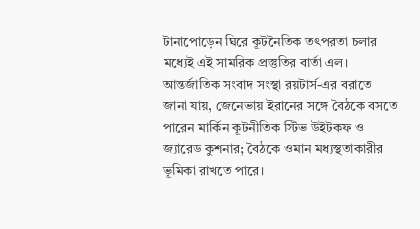টানাপোড়েন ঘিরে কূটনৈতিক তৎপরতা চলার মধ্যেই এই সামরিক প্রস্তুতির বার্তা এল। আন্তর্জাতিক সংবাদ সংস্থা রয়টার্স-এর বরাতে জানা যায়, জেনেভায় ইরানের সঙ্গে বৈঠকে বসতে পারেন মার্কিন কূটনীতিক স্টিভ উইটকফ ও জ্যারেড কুশনার; বৈঠকে ওমান মধ্যস্থতাকারীর ভূমিকা রাখতে পারে।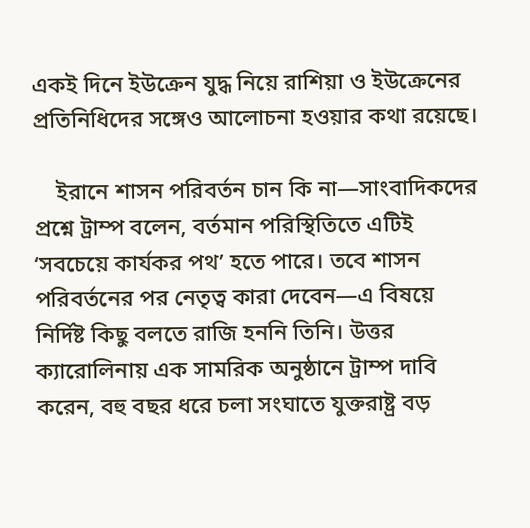একই দিনে ইউক্রেন যুদ্ধ নিয়ে রাশিয়া ও ইউক্রেনের প্রতিনিধিদের সঙ্গেও আলোচনা হওয়ার কথা রয়েছে।

    ইরানে শাসন পরিবর্তন চান কি না—সাংবাদিকদের প্রশ্নে ট্রাম্প বলেন, বর্তমান পরিস্থিতিতে এটিই ‘সবচেয়ে কার্যকর পথ’ হতে পারে। তবে শাসন পরিবর্তনের পর নেতৃত্ব কারা দেবেন—এ বিষয়ে নির্দিষ্ট কিছু বলতে রাজি হননি তিনি। উত্তর ক্যারোলিনায় এক সামরিক অনুষ্ঠানে ট্রাম্প দাবি করেন, বহু বছর ধরে চলা সংঘাতে যুক্তরাষ্ট্র বড়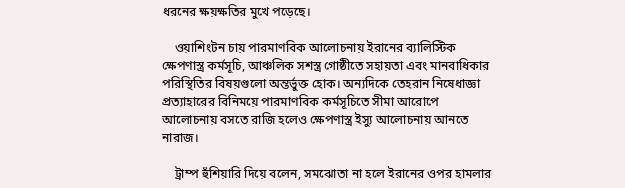ধরনের ক্ষয়ক্ষতির মুখে পড়েছে।

    ওয়াশিংটন চায় পারমাণবিক আলোচনায় ইরানের ব্যালিস্টিক ক্ষেপণাস্ত্র কর্মসূচি, আঞ্চলিক সশস্ত্র গোষ্ঠীতে সহায়তা এবং মানবাধিকার পরিস্থিতির বিষয়গুলো অন্তর্ভুক্ত হোক। অন্যদিকে তেহরান নিষেধাজ্ঞা প্রত্যাহারের বিনিময়ে পারমাণবিক কর্মসূচিতে সীমা আরোপে আলোচনায় বসতে রাজি হলেও ক্ষেপণাস্ত্র ইস্যু আলোচনায় আনতে নারাজ।

    ট্রাম্প হুঁশিয়ারি দিয়ে বলেন, সমঝোতা না হলে ইরানের ওপর হামলার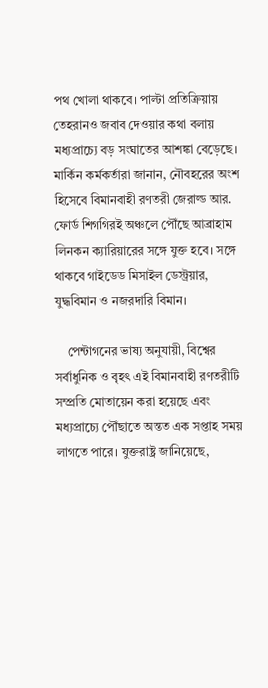পথ খোলা থাকবে। পাল্টা প্রতিক্রিয়ায় তেহরানও জবাব দেওয়ার কথা বলায় মধ্যপ্রাচ্যে বড় সংঘাতের আশঙ্কা বেড়েছে। মার্কিন কর্মকর্তারা জানান, নৌবহরের অংশ হিসেবে বিমানবাহী রণতরী জেরাল্ড আর. ফোর্ড শিগগিরই অঞ্চলে পৌঁছে আব্রাহাম লিনকন ক্যারিয়ারের সঙ্গে যুক্ত হবে। সঙ্গে থাকবে গাইডেড মিসাইল ডেস্ট্রয়ার, যুদ্ধবিমান ও নজরদারি বিমান।

    পেন্টাগনের ভাষ্য অনুযায়ী, বিশ্বের সর্বাধুনিক ও বৃহৎ এই বিমানবাহী রণতরীটি সম্প্রতি মোতায়েন করা হয়েছে এবং মধ্যপ্রাচ্যে পৌঁছাতে অন্তত এক সপ্তাহ সময় লাগতে পারে। যুক্তরাষ্ট্র জানিয়েছে,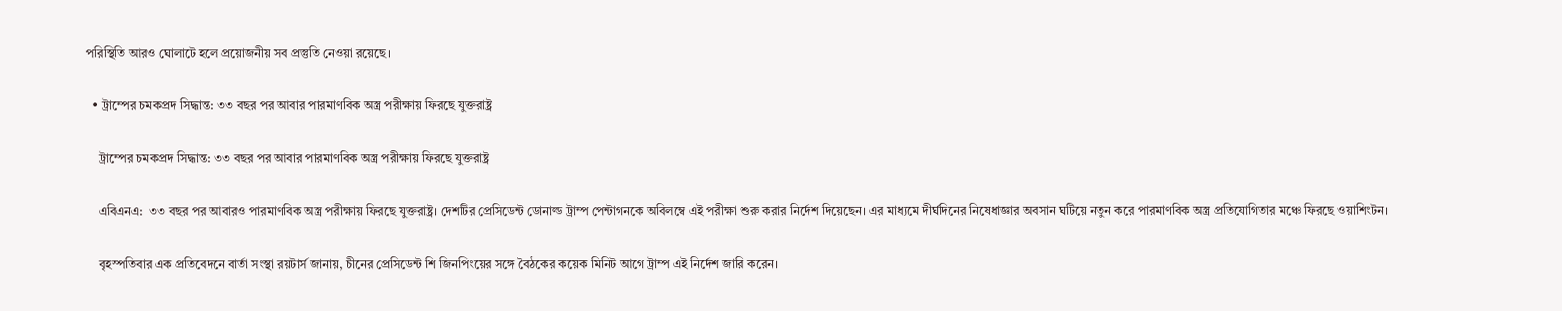পরিস্থিতি আরও ঘোলাটে হলে প্রয়োজনীয় সব প্রস্তুতি নেওয়া রয়েছে।

  • ট্রাম্পের চমকপ্রদ সিদ্ধান্ত: ৩৩ বছর পর আবার পারমাণবিক অস্ত্র পরীক্ষায় ফিরছে যুক্তরাষ্ট্র

    ট্রাম্পের চমকপ্রদ সিদ্ধান্ত: ৩৩ বছর পর আবার পারমাণবিক অস্ত্র পরীক্ষায় ফিরছে যুক্তরাষ্ট্র

    এবিএনএ:  ৩৩ বছর পর আবারও পারমাণবিক অস্ত্র পরীক্ষায় ফিরছে যুক্তরাষ্ট্র। দেশটির প্রেসিডেন্ট ডোনাল্ড ট্রাম্প পেন্টাগনকে অবিলম্বে এই পরীক্ষা শুরু করার নির্দেশ দিয়েছেন। এর মাধ্যমে দীর্ঘদিনের নিষেধাজ্ঞার অবসান ঘটিয়ে নতুন করে পারমাণবিক অস্ত্র প্রতিযোগিতার মঞ্চে ফিরছে ওয়াশিংটন।

    বৃহস্পতিবার এক প্রতিবেদনে বার্তা সংস্থা রয়টার্স জানায়, চীনের প্রেসিডেন্ট শি জিনপিংয়ের সঙ্গে বৈঠকের কয়েক মিনিট আগে ট্রাম্প এই নির্দেশ জারি করেন।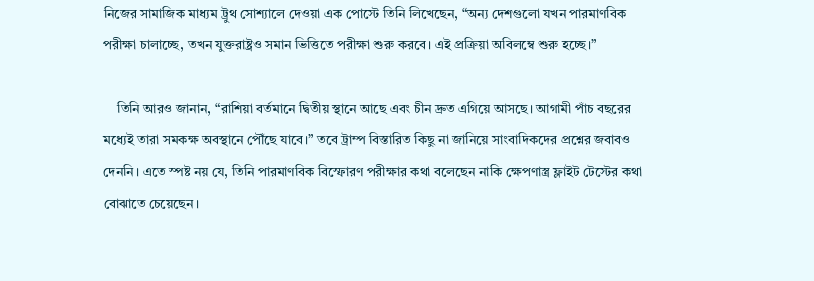নিজের সামাজিক মাধ্যম ট্রুথ সোশ্যালে দেওয়া এক পোস্টে তিনি লিখেছেন, “অন্য দেশগুলো যখন পারমাণবিক পরীক্ষা চালাচ্ছে, তখন যুক্তরাষ্ট্রও সমান ভিত্তিতে পরীক্ষা শুরু করবে। এই প্রক্রিয়া অবিলম্বে শুরু হচ্ছে।”

    তিনি আরও জানান, “রাশিয়া বর্তমানে দ্বিতীয় স্থানে আছে এবং চীন দ্রুত এগিয়ে আসছে। আগামী পাঁচ বছরের মধ্যেই তারা সমকক্ষ অবস্থানে পৌঁছে যাবে।” তবে ট্রাম্প বিস্তারিত কিছু না জানিয়ে সাংবাদিকদের প্রশ্নের জবাবও দেননি। এতে স্পষ্ট নয় যে, তিনি পারমাণবিক বিস্ফোরণ পরীক্ষার কথা বলেছেন নাকি ক্ষেপণাস্ত্র ফ্লাইট টেস্টের কথা বোঝাতে চেয়েছেন।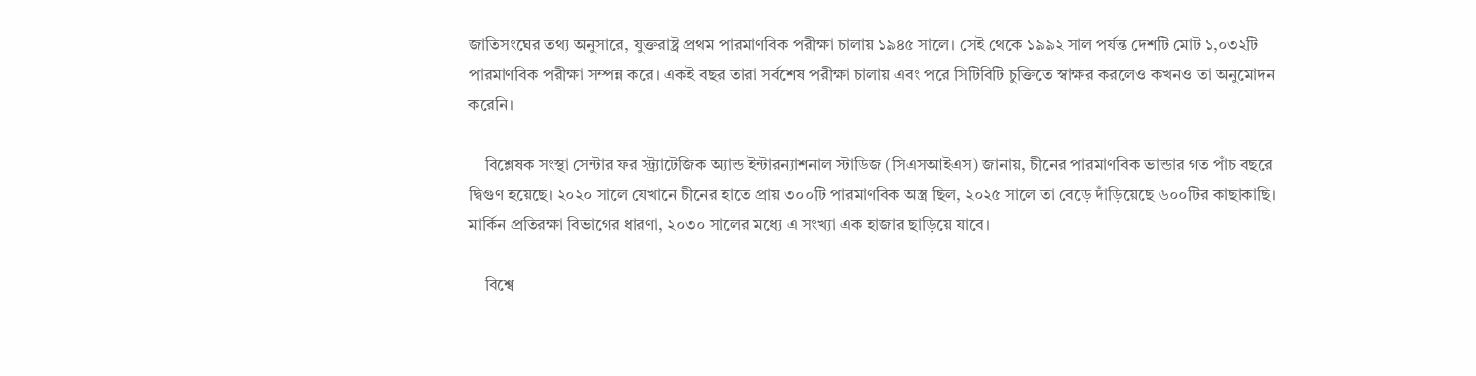জাতিসংঘের তথ্য অনুসারে, যুক্তরাষ্ট্র প্রথম পারমাণবিক পরীক্ষা চালায় ১৯৪৫ সালে। সেই থেকে ১৯৯২ সাল পর্যন্ত দেশটি মোট ১,০৩২টি পারমাণবিক পরীক্ষা সম্পন্ন করে। একই বছর তারা সর্বশেষ পরীক্ষা চালায় এবং পরে সিটিবিটি চুক্তিতে স্বাক্ষর করলেও কখনও তা অনুমোদন করেনি।

    বিশ্লেষক সংস্থা সেন্টার ফর স্ট্র্যাটেজিক অ্যান্ড ইন্টারন্যাশনাল স্টাডিজ (সিএসআইএস) জানায়, চীনের পারমাণবিক ভান্ডার গত পাঁচ বছরে দ্বিগুণ হয়েছে। ২০২০ সালে যেখানে চীনের হাতে প্রায় ৩০০টি পারমাণবিক অস্ত্র ছিল, ২০২৫ সালে তা বেড়ে দাঁড়িয়েছে ৬০০টির কাছাকাছি। মার্কিন প্রতিরক্ষা বিভাগের ধারণা, ২০৩০ সালের মধ্যে এ সংখ্যা এক হাজার ছাড়িয়ে যাবে।

    বিশ্বে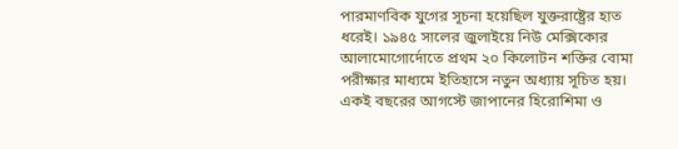পারমাণবিক যুগের সূচনা হয়েছিল যুক্তরাষ্ট্রের হাত ধরেই। ১৯৪৫ সালের জুলাইয়ে নিউ মেক্সিকোর আলামোগোর্দোতে প্রথম ২০ কিলোটন শক্তির বোমা পরীক্ষার মাধ্যমে ইতিহাসে নতুন অধ্যায় সূচিত হয়। একই বছরের আগস্টে জাপানের হিরোশিমা ও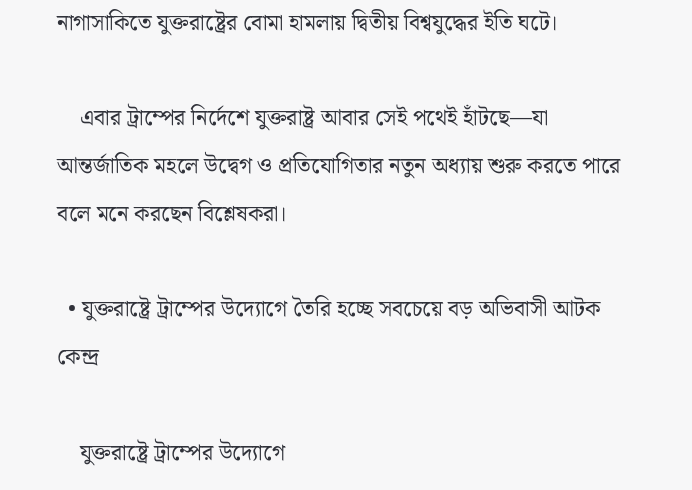নাগাসাকিতে যুক্তরাষ্ট্রের বোমা হামলায় দ্বিতীয় বিশ্বযুদ্ধের ইতি ঘটে।

    এবার ট্রাম্পের নির্দেশে যুক্তরাষ্ট্র আবার সেই পথেই হাঁটছে—যা আন্তর্জাতিক মহলে উদ্বেগ ও প্রতিযোগিতার নতুন অধ্যায় শুরু করতে পারে বলে মনে করছেন বিশ্লেষকরা।

  • যুক্তরাষ্ট্রে ট্রাম্পের উদ্যোগে তৈরি হচ্ছে সবচেয়ে বড় অভিবাসী আটক কেন্দ্র

    যুক্তরাষ্ট্রে ট্রাম্পের উদ্যোগে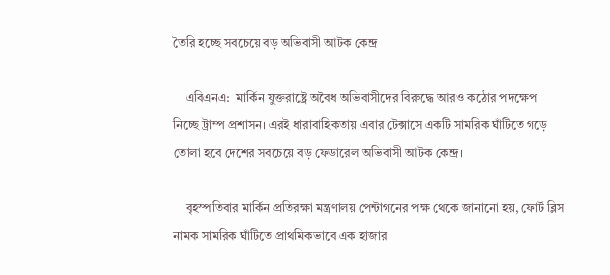তৈরি হচ্ছে সবচেয়ে বড় অভিবাসী আটক কেন্দ্র

    এবিএনএ:  মার্কিন যুক্তরাষ্ট্রে অবৈধ অভিবাসীদের বিরুদ্ধে আরও কঠোর পদক্ষেপ নিচ্ছে ট্রাম্প প্রশাসন। এরই ধারাবাহিকতায় এবার টেক্সাসে একটি সামরিক ঘাঁটিতে গড়ে তোলা হবে দেশের সবচেয়ে বড় ফেডারেল অভিবাসী আটক কেন্দ্র।

    বৃহস্পতিবার মার্কিন প্রতিরক্ষা মন্ত্রণালয় পেন্টাগনের পক্ষ থেকে জানানো হয়, ফোর্ট ব্লিস নামক সামরিক ঘাঁটিতে প্রাথমিকভাবে এক হাজার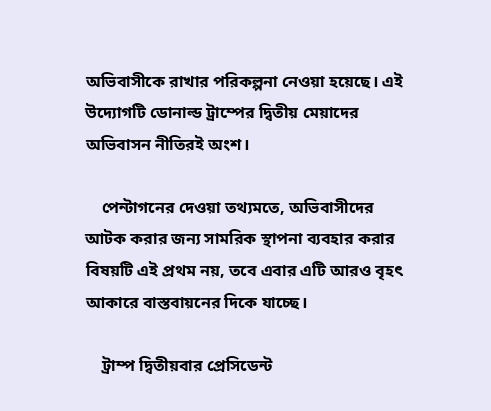অভিবাসীকে রাখার পরিকল্পনা নেওয়া হয়েছে। এই উদ্যোগটি ডোনাল্ড ট্রাম্পের দ্বিতীয় মেয়াদের অভিবাসন নীতিরই অংশ।

    পেন্টাগনের দেওয়া তথ্যমতে, অভিবাসীদের আটক করার জন্য সামরিক স্থাপনা ব্যবহার করার বিষয়টি এই প্রথম নয়, তবে এবার এটি আরও বৃহৎ আকারে বাস্তবায়নের দিকে যাচ্ছে।

    ট্রাম্প দ্বিতীয়বার প্রেসিডেন্ট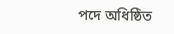পদে অধিষ্ঠিত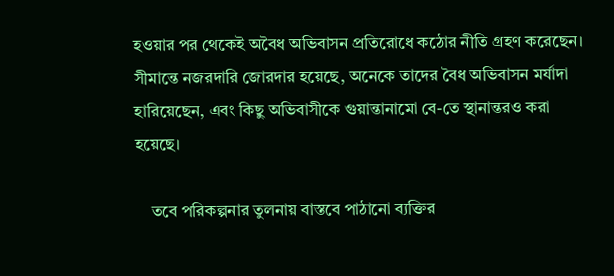হওয়ার পর থেকেই অবৈধ অভিবাসন প্রতিরোধে কঠোর নীতি গ্রহণ করেছেন। সীমান্তে নজরদারি জোরদার হয়েছে, অনেকে তাদের বৈধ অভিবাসন মর্যাদা হারিয়েছেন, এবং কিছু অভিবাসীকে গুয়ান্তানামো বে-তে স্থানান্তরও করা হয়েছে।

    তবে পরিকল্পনার তুলনায় বাস্তবে পাঠানো ব্যক্তির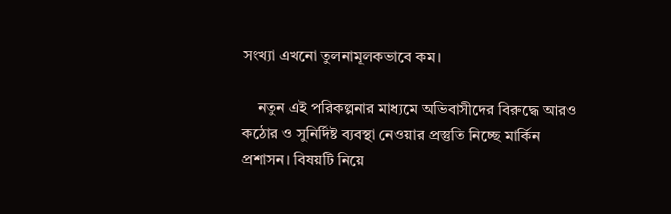সংখ্যা এখনো তুলনামূলকভাবে কম।

    নতুন এই পরিকল্পনার মাধ্যমে অভিবাসীদের বিরুদ্ধে আরও কঠোর ও সুনির্দিষ্ট ব্যবস্থা নেওয়ার প্রস্তুতি নিচ্ছে মার্কিন প্রশাসন। বিষয়টি নিয়ে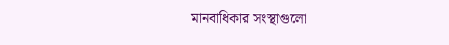মানবাধিকার সংস্থাগুলো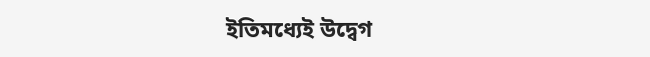ইতিমধ্যেই উদ্বেগ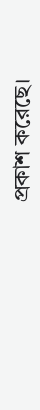প্রকাশ করেছে।